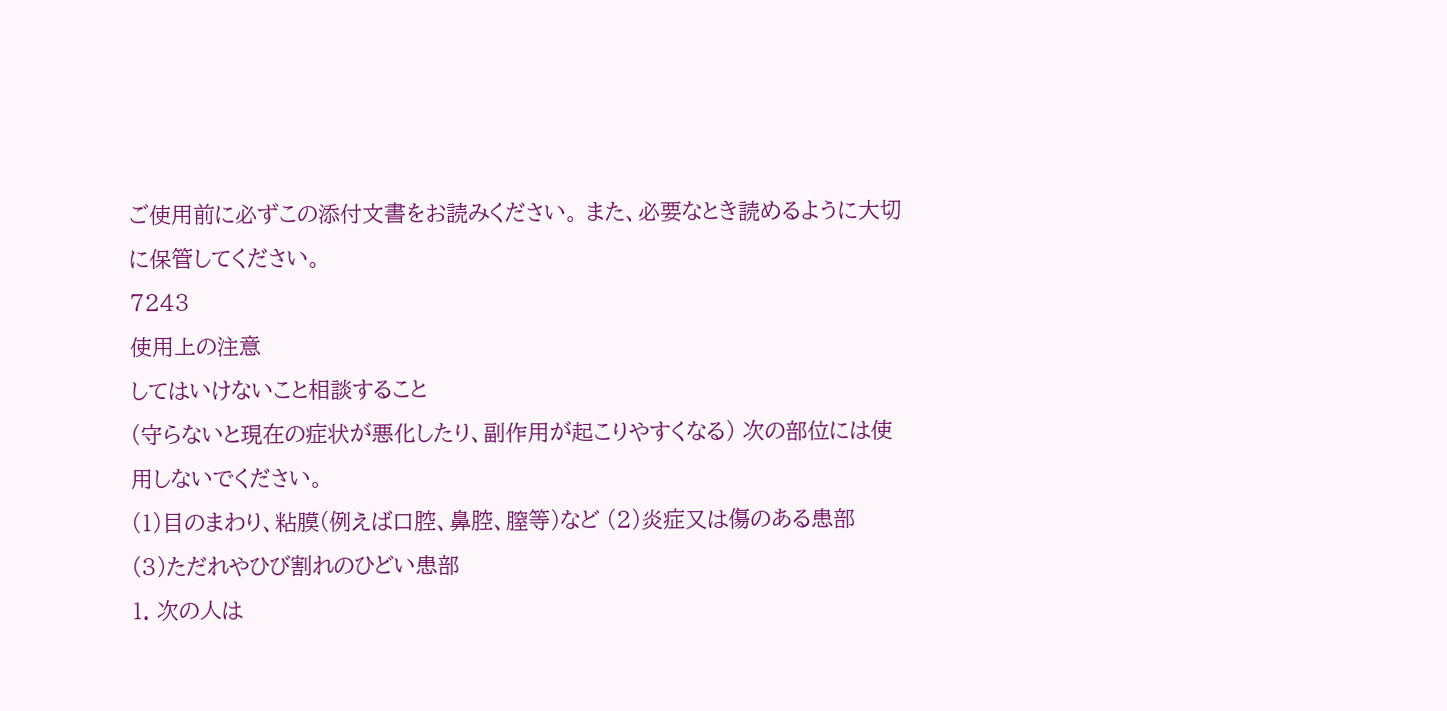ご使用前に必ずこの添付文書をお読みください。 また、必要なとき読めるように大切に保管してください。
7243
使用上の注意
してはいけないこと相談すること
(守らないと現在の症状が悪化したり、副作用が起こりやすくなる) 次の部位には使用しないでください。
(1)目のまわり、粘膜(例えば口腔、鼻腔、膣等)など (2)炎症又は傷のある患部
(3)ただれやひび割れのひどい患部
1. 次の人は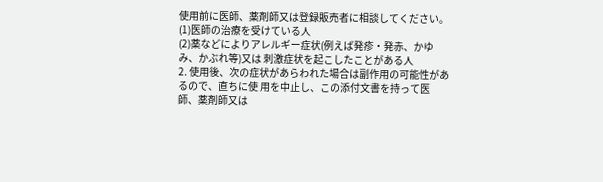使用前に医師、薬剤師又は登録販売者に相談してください。 (1)医師の治療を受けている人
(2)薬などによりアレルギー症状(例えば発疹・発赤、かゆみ、かぶれ等)又は 刺激症状を起こしたことがある人
2. 使用後、次の症状があらわれた場合は副作用の可能性があるので、直ちに使 用を中止し、この添付文書を持って医師、薬剤師又は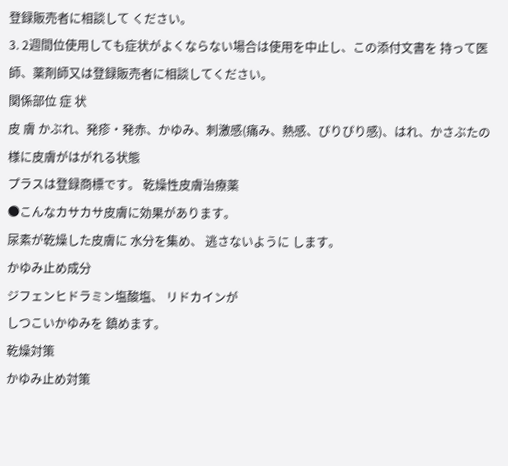登録販売者に相談して ください。
3. 2週間位使用しても症状がよくならない場合は使用を中止し、この添付文書を 持って医師、薬剤師又は登録販売者に相談してください。
関係部位 症 状
皮 膚 かぶれ、発疹・発赤、かゆみ、刺激感(痛み、熱感、ぴりぴり感)、はれ、かさぶたの様に皮膚がはがれる状態
プラスは登録商標です。 乾燥性皮膚治療薬
●こんなカサカサ皮膚に効果があります。
尿素が乾燥した皮膚に 水分を集め、 逃さないように します。
かゆみ止め成分
ジフェンヒドラミン塩酸塩、 リドカインが
しつこいかゆみを 鎮めます。
乾燥対策
かゆみ止め対策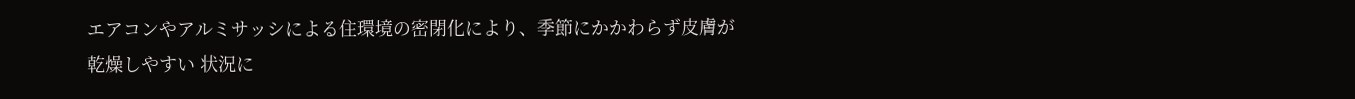エアコンやアルミサッシによる住環境の密閉化により、季節にかかわらず皮膚が乾燥しやすい 状況に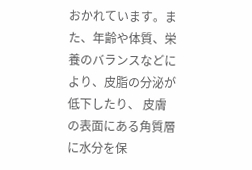おかれています。また、年齢や体質、栄養のバランスなどにより、皮脂の分泌が低下したり、 皮膚の表面にある角質層に水分を保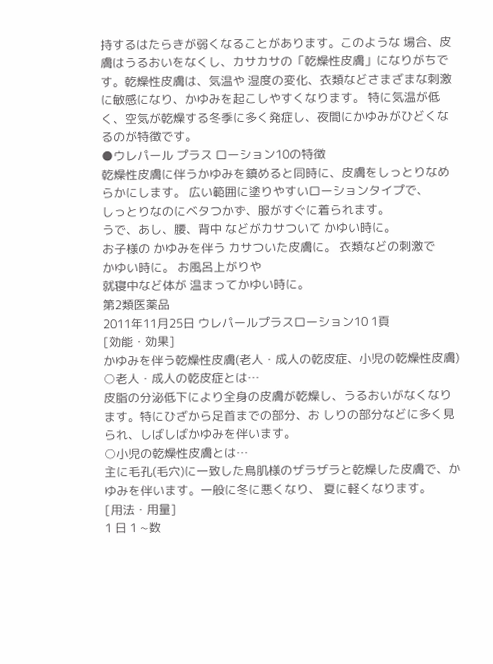持するはたらきが弱くなることがあります。このような 場合、皮膚はうるおいをなくし、カサカサの「乾燥性皮膚」になりがちです。乾燥性皮膚は、気温や 湿度の変化、衣類などさまざまな刺激に敏感になり、かゆみを起こしやすくなります。 特に気温が低く、空気が乾燥する冬季に多く発症し、夜間にかゆみがひどくなるのが特徴です。
●ウレパール プラス ローション10の特徴
乾燥性皮膚に伴うかゆみを鎮めると同時に、皮膚をしっとりなめらかにします。 広い範囲に塗りやすいローションタイプで、
しっとりなのにベタつかず、服がすぐに着られます。
うで、あし、腰、背中 などがカサついて かゆい時に。
お子様の かゆみを伴う カサついた皮膚に。 衣類などの刺激で
かゆい時に。 お風呂上がりや
就寝中など体が 温まってかゆい時に。
第2類医薬品
2011年11月25日 ウレパールプラスローション10 1頁
[効能・効果]
かゆみを伴う乾燥性皮膚(老人・成人の乾皮症、小児の乾燥性皮膚) ○老人・成人の乾皮症とは…
皮脂の分泌低下により全身の皮膚が乾燥し、うるおいがなくなります。特にひざから足首までの部分、お しりの部分などに多く見られ、しばしばかゆみを伴います。
○小児の乾燥性皮膚とは…
主に毛孔(毛穴)に一致した鳥肌様のザラザラと乾燥した皮膚で、かゆみを伴います。一般に冬に悪くなり、 夏に軽くなります。
[用法・用量]
1 日 1 ∼数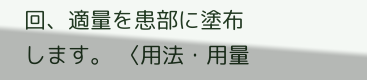回、適量を患部に塗布します。 〈用法・用量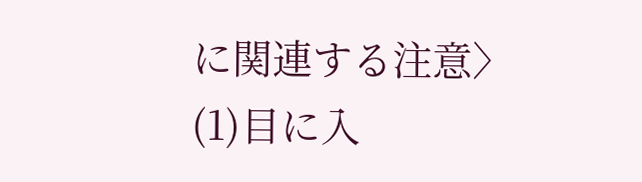に関連する注意〉
(1)目に入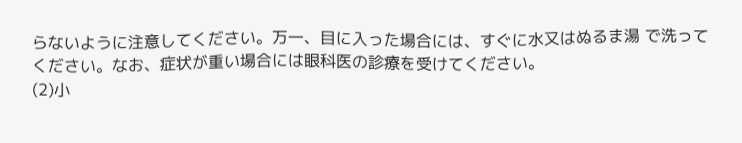らないように注意してください。万一、目に入った場合には、すぐに水又はぬるま湯 で洗ってください。なお、症状が重い場合には眼科医の診療を受けてください。
(2)小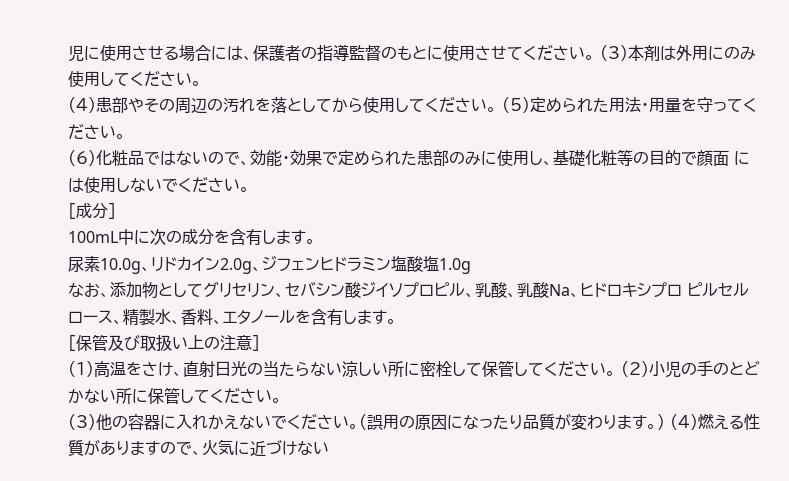児に使用させる場合には、保護者の指導監督のもとに使用させてください。 (3)本剤は外用にのみ使用してください。
(4)患部やその周辺の汚れを落としてから使用してください。 (5)定められた用法・用量を守ってください。
(6)化粧品ではないので、効能・効果で定められた患部のみに使用し、基礎化粧等の目的で顔面 には使用しないでください。
[成分]
100mL中に次の成分を含有します。
尿素10.0g、リドカイン2.0g、ジフェンヒドラミン塩酸塩1.0g
なお、添加物としてグリセリン、セバシン酸ジイソプロピル、乳酸、乳酸Na、ヒドロキシプロ ピルセルロース、精製水、香料、エタノールを含有します。
[保管及び取扱い上の注意]
(1)高温をさけ、直射日光の当たらない涼しい所に密栓して保管してください。 (2)小児の手のとどかない所に保管してください。
(3)他の容器に入れかえないでください。(誤用の原因になったり品質が変わります。) (4)燃える性質がありますので、火気に近づけない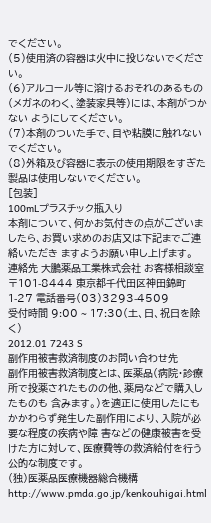でください。
(5)使用済の容器は火中に投じないでください。
(6)アルコール等に溶けるおそれのあるもの(メガネのわく、塗装家具等)には、本剤がつかない ようにしてください。
(7)本剤のついた手で、目や粘膜に触れないでください。
(8)外箱及び容器に表示の使用期限をすぎた製品は使用しないでください。
[包装]
100mLプラスチック瓶入り
本剤について、何かお気付きの点がございましたら、お買い求めのお店又は下記までご連絡いただき ますようお願い申し上げます。
連絡先 大鵬薬品工業株式会社 お客様相談室 〒101-8444 東京都千代田区神田錦町1-27 電話番号(03)3293-4509
受付時間 9:00 ∼ 17:30(土、日、祝日を除く)
2012.01 7243 S
副作用被害救済制度のお問い合わせ先
副作用被害救済制度とは、医薬品(病院・診療所で投薬されたものの他、薬局などで購入したものも 含みます。)を適正に使用したにもかかわらず発生した副作用により、入院が必要な程度の疾病や障 害などの健康被害を受けた方に対して、医療費等の救済給付を行う公的な制度です。
(独)医薬品医療機器総合機構
http://www.pmda.go.jp/kenkouhigai.html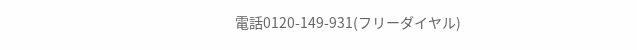電話0120-149-931(フリーダイヤル)